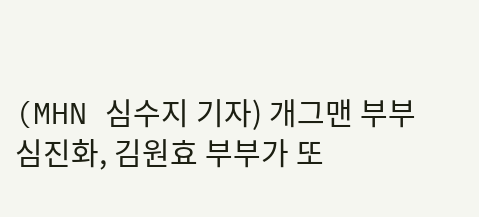(MHN 심수지 기자) 개그맨 부부 심진화, 김원효 부부가 또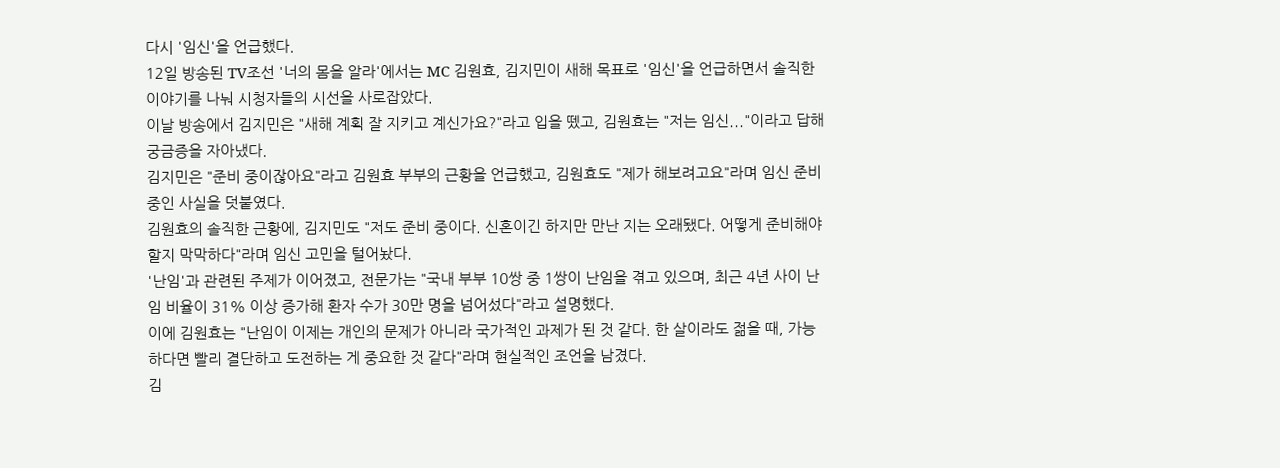다시 '임신'을 언급했다.
12일 방송된 TV조선 '너의 몸을 알라'에서는 MC 김원효, 김지민이 새해 목표로 '임신'을 언급하면서 솔직한 이야기를 나눠 시청자들의 시선을 사로잡았다.
이날 방송에서 김지민은 "새해 계획 잘 지키고 계신가요?"라고 입을 뗐고, 김원효는 "저는 임신..."이라고 답해 궁금증을 자아냈다.
김지민은 "준비 중이잖아요"라고 김원효 부부의 근황을 언급했고, 김원효도 "제가 해보려고요"라며 임신 준비 중인 사실을 덧붙였다.
김원효의 솔직한 근황에, 김지민도 "저도 준비 중이다. 신혼이긴 하지만 만난 지는 오래됐다. 어떻게 준비해야 할지 막막하다"라며 임신 고민을 털어놨다.
'난임'과 관련된 주제가 이어졌고, 전문가는 "국내 부부 10쌍 중 1쌍이 난임을 겪고 있으며, 최근 4년 사이 난임 비율이 31% 이상 증가해 환자 수가 30만 명을 넘어섰다"라고 설명했다.
이에 김원효는 "난임이 이제는 개인의 문제가 아니라 국가적인 과제가 된 것 같다. 한 살이라도 젊을 때, 가능하다면 빨리 결단하고 도전하는 게 중요한 것 같다"라며 현실적인 조언을 남겼다.
김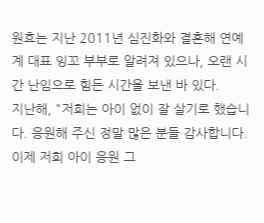원효는 지난 2011년 심진화와 결혼해 연예계 대표 잉꼬 부부로 알려져 있으나, 오랜 시간 난임으로 힘든 시간을 보낸 바 있다.
지난해, "저희는 아이 없이 잘 살기로 했습니다. 응원해 주신 정말 많은 분들 감사합니다. 이제 저희 아이 응원 그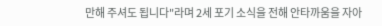만해 주셔도 됩니다"라며 2세 포기 소식을 전해 안타까움을 자아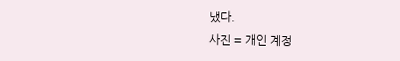냈다.
사진 = 개인 계정